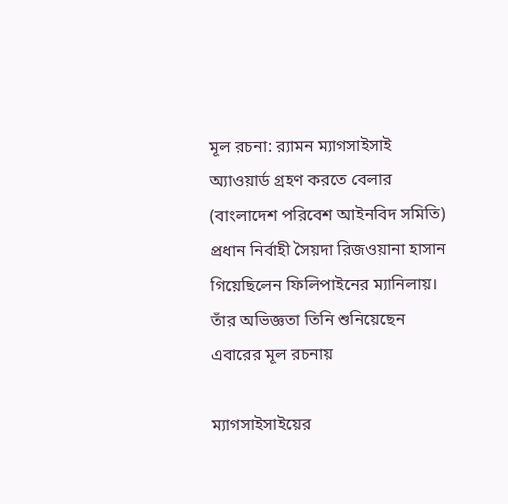মূল রচনা: র‌্যামন ম্যাগসাইসাই অ্যাওয়ার্ড গ্রহণ করতে বেলার (বাংলাদেশ পরিবেশ আইনবিদ সমিতি) প্রধান নির্বাহী সৈয়দা রিজওয়ানা হাসান গিয়েছিলেন ফিলিপাইনের ম্যানিলায়। তাঁর অভিজ্ঞতা তিনি শুনিয়েছেন এবারের মূল রচনায়

ম্যাগসাইসাইয়ের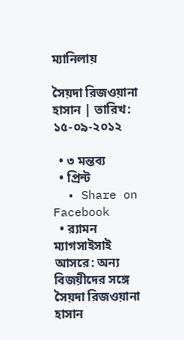ম্যানিলায়

সৈয়দা রিজওয়ানা হাসান | তারিখ: ১৫-০৯-২০১২

  • ৩ মন্তব্য
  • প্রিন্ট
  • Share on Facebook
  • র‌্যামন ম্যাগসাইসাই আসরে: অন্য বিজয়ীদের সঙ্গে সৈয়দা রিজওয়ানা হাসান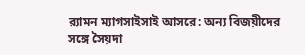র‌্যামন ম্যাগসাইসাই আসরে: অন্য বিজয়ীদের সঙ্গে সৈয়দা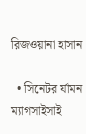রিজওয়ানা হাসান

  • সিনেটর র্যামন ম্যাগসাইসাই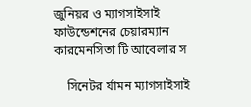জুনিয়র ও ম্যাগসাইসাই ফাউন্ডেশনের চেয়ারম্যান কারমেনসিতা টি আবেলার স

    সিনেটর র্যামন ম্যাগসাইসাই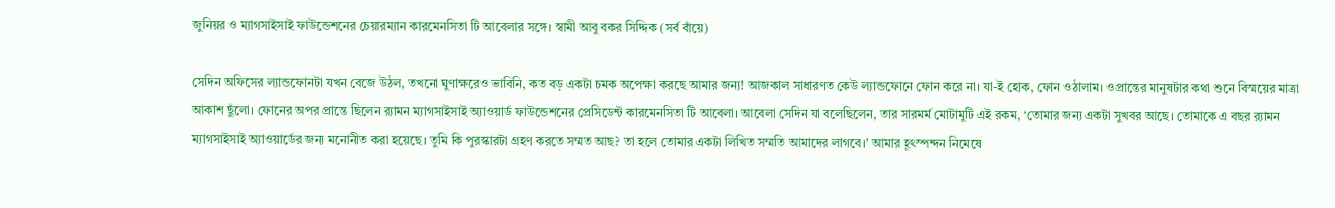জুনিয়র ও ম্যাগসাইসাই ফাউন্ডেশনের চেয়ারম্যান কারমেনসিতা টি আবেলার সঙ্গে। স্বামী আবু বকর সিদ্দিক (সর্ব বাঁয়ে)

সেদিন অফিসের ল্যান্ডফোনটা যখন বেজে উঠল, তখনো ঘুণাক্ষরেও ভাবিনি, কত বড় একটা চমক অপেক্ষা করছে আমার জন্য! আজকাল সাধারণত কেউ ল্যান্ডফোনে ফোন করে না। যা-ই হোক, ফোন ওঠালাম। ওপ্রান্তের মানুষটার কথা শুনে বিস্ময়ের মাত্রা আকাশ ছুঁলো। ফোনের অপর প্রান্তে ছিলেন র‌্যামন ম্যাগসাইসাই অ্যাওয়ার্ড ফাউন্ডেশনের প্রেসিডেন্ট কারমেনসিতা টি আবেলা। আবেলা সেদিন যা বলেছিলেন, তার সারমর্ম মোটামুটি এই রকম, ‘তোমার জন্য একটা সুখবর আছে। তোমাকে এ বছর র‌্যামন ম্যাগসাইসাই অ্যাওয়ার্ডের জন্য মনোনীত করা হয়েছে। তুমি কি পুরস্কারটা গ্রহণ করতে সম্মত আছ? তা হলে তোমার একটা লিখিত সম্মতি আমাদের লাগবে।’ আমার হূৎস্পন্দন নিমেষে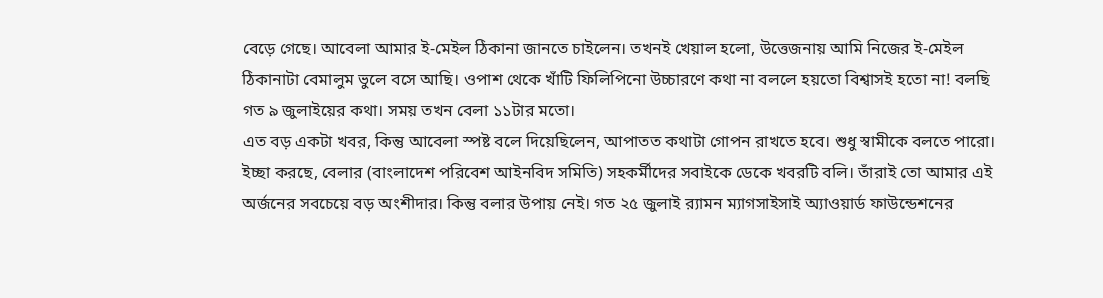বেড়ে গেছে। আবেলা আমার ই-মেইল ঠিকানা জানতে চাইলেন। তখনই খেয়াল হলো, উত্তেজনায় আমি নিজের ই-মেইল ঠিকানাটা বেমালুম ভুলে বসে আছি। ওপাশ থেকে খাঁটি ফিলিপিনো উচ্চারণে কথা না বললে হয়তো বিশ্বাসই হতো না! বলছি গত ৯ জুলাইয়ের কথা। সময় তখন বেলা ১১টার মতো।
এত বড় একটা খবর, কিন্তু আবেলা স্পষ্ট বলে দিয়েছিলেন, আপাতত কথাটা গোপন রাখতে হবে। শুধু স্বামীকে বলতে পারো।
ইচ্ছা করছে, বেলার (বাংলাদেশ পরিবেশ আইনবিদ সমিতি) সহকর্মীদের সবাইকে ডেকে খবরটি বলি। তাঁরাই তো আমার এই অর্জনের সবচেয়ে বড় অংশীদার। কিন্তু বলার উপায় নেই। গত ২৫ জুলাই র‌্যামন ম্যাগসাইসাই অ্যাওয়ার্ড ফাউন্ডেশনের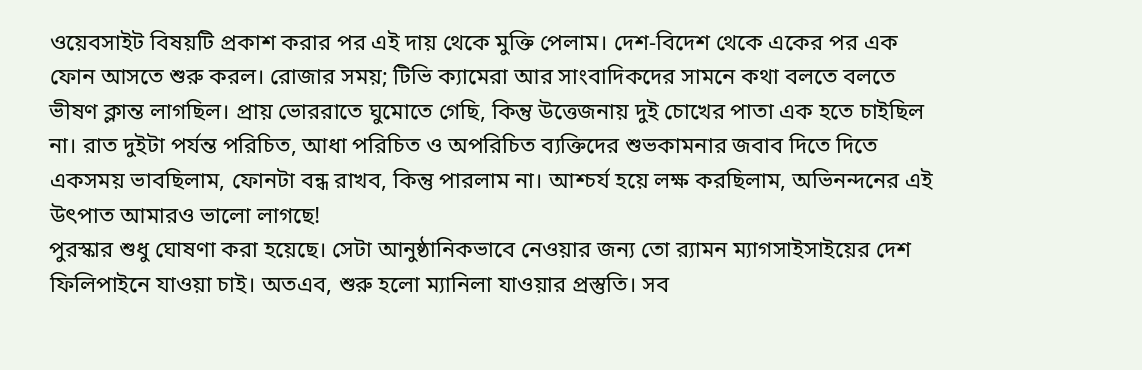ওয়েবসাইট বিষয়টি প্রকাশ করার পর এই দায় থেকে মুক্তি পেলাম। দেশ-বিদেশ থেকে একের পর এক ফোন আসতে শুরু করল। রোজার সময়; টিভি ক্যামেরা আর সাংবাদিকদের সামনে কথা বলতে বলতে ভীষণ ক্লান্ত লাগছিল। প্রায় ভোররাতে ঘুমোতে গেছি, কিন্তু উত্তেজনায় দুই চোখের পাতা এক হতে চাইছিল না। রাত দুইটা পর্যন্ত পরিচিত, আধা পরিচিত ও অপরিচিত ব্যক্তিদের শুভকামনার জবাব দিতে দিতে একসময় ভাবছিলাম, ফোনটা বন্ধ রাখব, কিন্তু পারলাম না। আশ্চর্য হয়ে লক্ষ করছিলাম, অভিনন্দনের এই উৎপাত আমারও ভালো লাগছে!
পুরস্কার শুধু ঘোষণা করা হয়েছে। সেটা আনুষ্ঠানিকভাবে নেওয়ার জন্য তো র‌্যামন ম্যাগসাইসাইয়ের দেশ ফিলিপাইনে যাওয়া চাই। অতএব, শুরু হলো ম্যানিলা যাওয়ার প্রস্তুতি। সব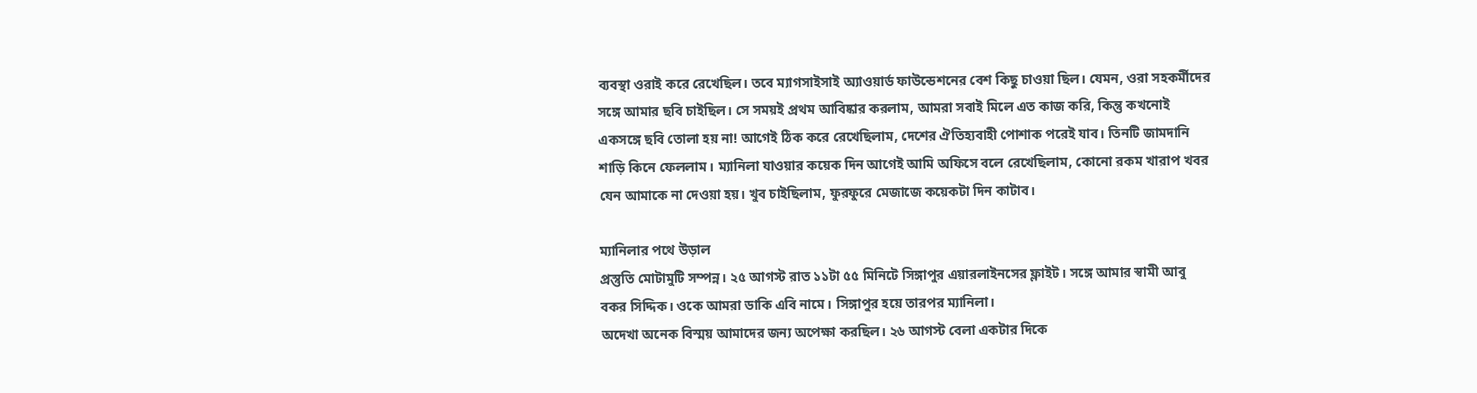ব্যবস্থা ওরাই করে রেখেছিল। তবে ম্যাগসাইসাই অ্যাওয়ার্ড ফাউন্ডেশনের বেশ কিছু চাওয়া ছিল। যেমন, ওরা সহকর্মীদের সঙ্গে আমার ছবি চাইছিল। সে সময়ই প্রথম আবিষ্কার করলাম, আমরা সবাই মিলে এত কাজ করি, কিন্তু কখনোই একসঙ্গে ছবি তোলা হয় না! আগেই ঠিক করে রেখেছিলাম, দেশের ঐতিহ্যবাহী পোশাক পরেই যাব। তিনটি জামদানি শাড়ি কিনে ফেললাম। ম্যানিলা যাওয়ার কয়েক দিন আগেই আমি অফিসে বলে রেখেছিলাম, কোনো রকম খারাপ খবর যেন আমাকে না দেওয়া হয়। খুব চাইছিলাম, ফুরফুরে মেজাজে কয়েকটা দিন কাটাব।

ম্যানিলার পথে উড়াল
প্রস্তুতি মোটামুটি সম্পন্ন। ২৫ আগস্ট রাত ১১টা ৫৫ মিনিটে সিঙ্গাপুর এয়ারলাইনসের ফ্লাইট। সঙ্গে আমার স্বামী আবু বকর সিদ্দিক। ওকে আমরা ডাকি এবি নামে। সিঙ্গাপুর হয়ে তারপর ম্যানিলা।
অদেখা অনেক বিস্ময় আমাদের জন্য অপেক্ষা করছিল। ২৬ আগস্ট বেলা একটার দিকে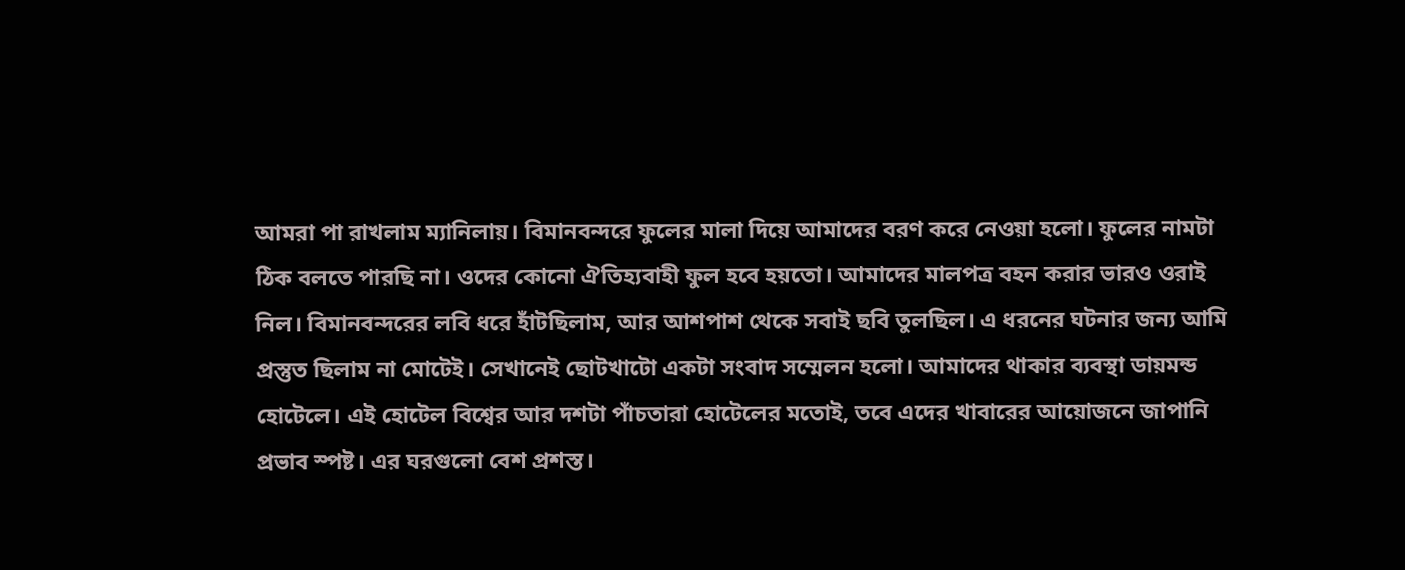আমরা পা রাখলাম ম্যানিলায়। বিমানবন্দরে ফুলের মালা দিয়ে আমাদের বরণ করে নেওয়া হলো। ফুলের নামটা ঠিক বলতে পারছি না। ওদের কোনো ঐতিহ্যবাহী ফুল হবে হয়তো। আমাদের মালপত্র বহন করার ভারও ওরাই নিল। বিমানবন্দরের লবি ধরে হাঁটছিলাম, আর আশপাশ থেকে সবাই ছবি তুলছিল। এ ধরনের ঘটনার জন্য আমি প্রস্তুত ছিলাম না মোটেই। সেখানেই ছোটখাটো একটা সংবাদ সম্মেলন হলো। আমাদের থাকার ব্যবস্থা ডায়মন্ড হোটেলে। এই হোটেল বিশ্বের আর দশটা পাঁচতারা হোটেলের মতোই, তবে এদের খাবারের আয়োজনে জাপানি প্রভাব স্পষ্ট। এর ঘরগুলো বেশ প্রশস্ত।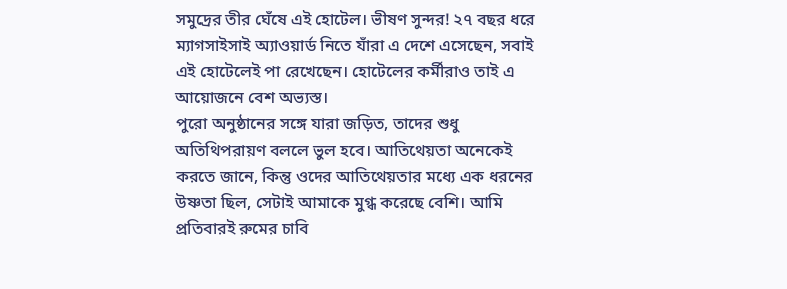সমুদ্রের তীর ঘেঁষে এই হোটেল। ভীষণ সুন্দর! ২৭ বছর ধরে ম্যাগসাইসাই অ্যাওয়ার্ড নিতে যাঁরা এ দেশে এসেছেন, সবাই এই হোটেলেই পা রেখেছেন। হোটেলের কর্মীরাও তাই এ আয়োজনে বেশ অভ্যস্ত।
পুরো অনুষ্ঠানের সঙ্গে যারা জড়িত, তাদের শুধু অতিথিপরায়ণ বললে ভুল হবে। আতিথেয়তা অনেকেই করতে জানে, কিন্তু ওদের আতিথেয়তার মধ্যে এক ধরনের উষ্ণতা ছিল, সেটাই আমাকে মুগ্ধ করেছে বেশি। আমি প্রতিবারই রুমের চাবি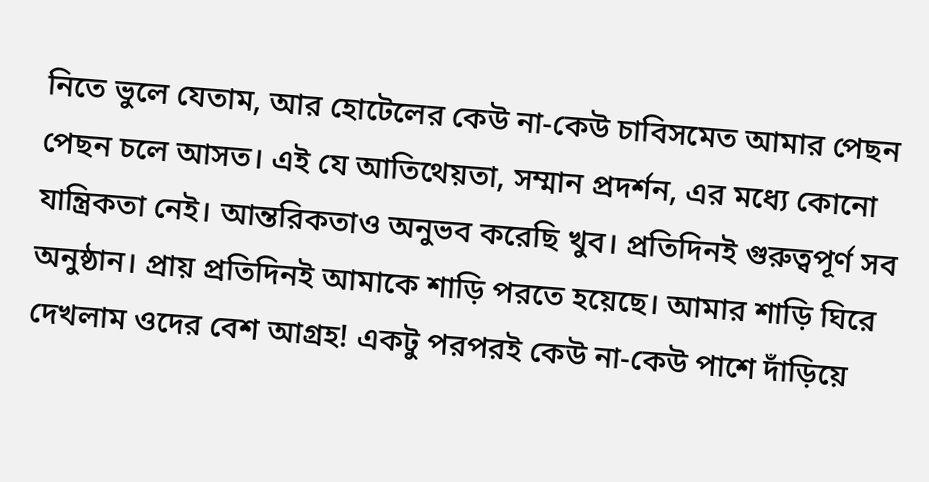নিতে ভুলে যেতাম, আর হোটেলের কেউ না-কেউ চাবিসমেত আমার পেছন পেছন চলে আসত। এই যে আতিথেয়তা, সম্মান প্রদর্শন, এর মধ্যে কোনো যান্ত্রিকতা নেই। আন্তরিকতাও অনুভব করেছি খুব। প্রতিদিনই গুরুত্বপূর্ণ সব অনুষ্ঠান। প্রায় প্রতিদিনই আমাকে শাড়ি পরতে হয়েছে। আমার শাড়ি ঘিরে দেখলাম ওদের বেশ আগ্রহ! একটু পরপরই কেউ না-কেউ পাশে দাঁড়িয়ে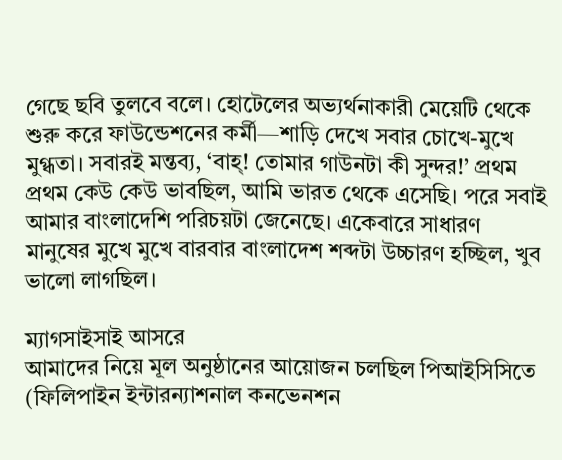গেছে ছবি তুলবে বলে। হোটেলের অভ্যর্থনাকারী মেয়েটি থেকে শুরু করে ফাউন্ডেশনের কর্মী—শাড়ি দেখে সবার চোখে-মুখে মুগ্ধতা। সবারই মন্তব্য, ‘বাহ্! তোমার গাউনটা কী সুন্দর!’ প্রথম প্রথম কেউ কেউ ভাবছিল, আমি ভারত থেকে এসেছি। পরে সবাই আমার বাংলাদেশি পরিচয়টা জেনেছে। একেবারে সাধারণ মানুষের মুখে মুখে বারবার বাংলাদেশ শব্দটা উচ্চারণ হচ্ছিল, খুব ভালো লাগছিল।

ম্যাগসাইসাই আসরে
আমাদের নিয়ে মূল অনুষ্ঠানের আয়োজন চলছিল পিআইসিসিতে (ফিলিপাইন ইন্টারন্যাশনাল কনভেনশন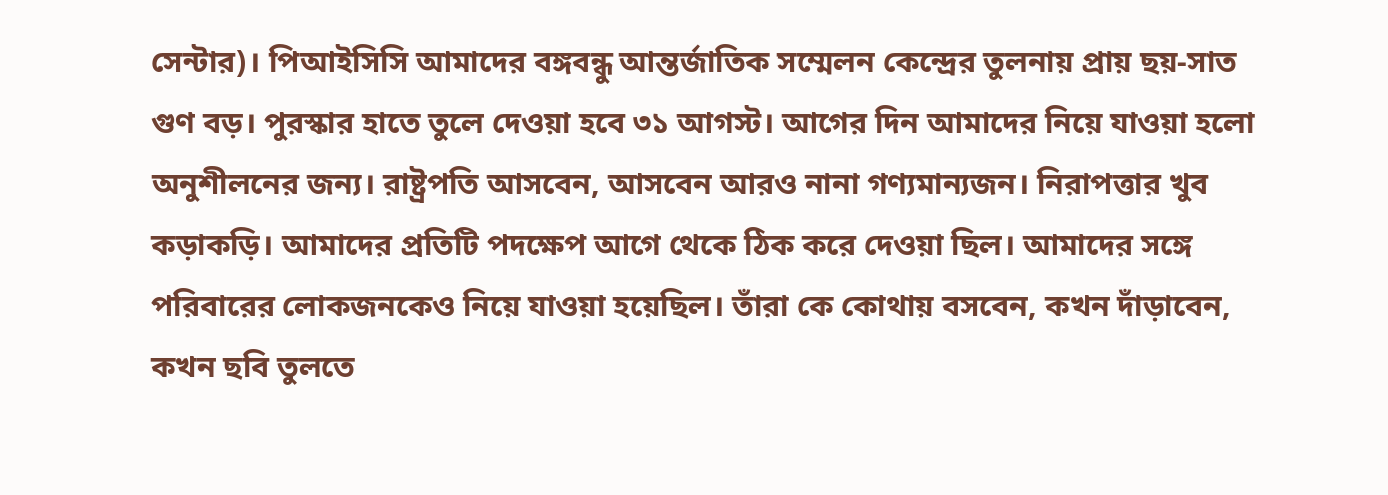সেন্টার)। পিআইসিসি আমাদের বঙ্গবন্ধু আন্তর্জাতিক সম্মেলন কেন্দ্রের তুলনায় প্রায় ছয়-সাত গুণ বড়। পুরস্কার হাতে তুলে দেওয়া হবে ৩১ আগস্ট। আগের দিন আমাদের নিয়ে যাওয়া হলো অনুশীলনের জন্য। রাষ্ট্রপতি আসবেন, আসবেন আরও নানা গণ্যমান্যজন। নিরাপত্তার খুব কড়াকড়ি। আমাদের প্রতিটি পদক্ষেপ আগে থেকে ঠিক করে দেওয়া ছিল। আমাদের সঙ্গে পরিবারের লোকজনকেও নিয়ে যাওয়া হয়েছিল। তাঁরা কে কোথায় বসবেন, কখন দাঁড়াবেন, কখন ছবি তুলতে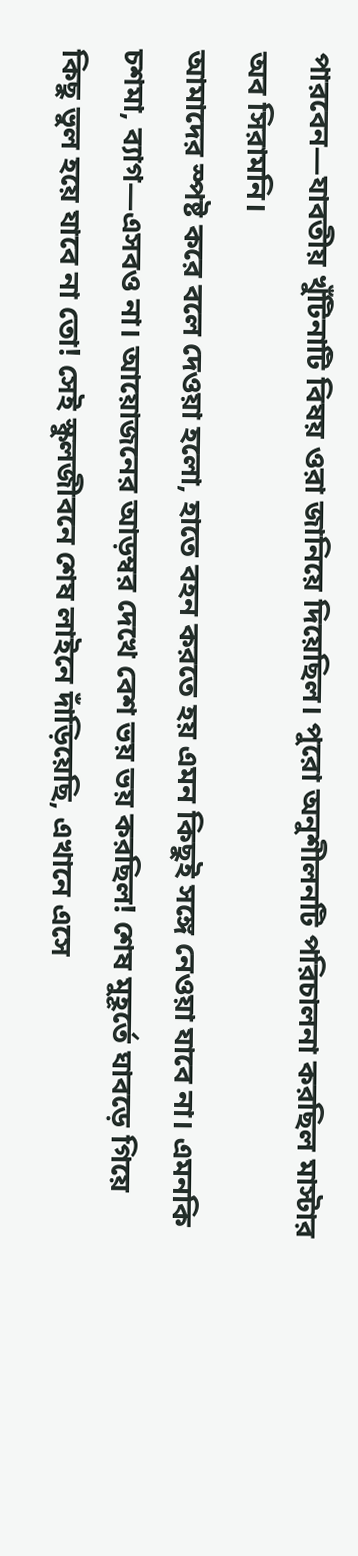পারবেন—যাবতীয় খুঁটিনাটি বিষয় ওরা জানিয়ে দিয়েছিল। পুরো অনুশীলনটি পরিচালনা করছিল মাস্টার অব সিরামনি।
আমাদের স্পষ্ট করে বলে দেওয়া হলো, হাতে বহন করতে হয় এমন কিছুই সঙ্গে নেওয়া যাবে না। এমনকি চশমা, ব্যাগ—এসবও না। আয়োজনের আড়ম্বর দেখে বেশ ভয় ভয় করছিল! শেষ মুহূর্তে ঘাবড়ে গিয়ে কিছু ভুল হয়ে যাবে না তো! সেই স্কুলজীবনে শেষ লাইনে দাঁড়িয়েছি, এখানে এসে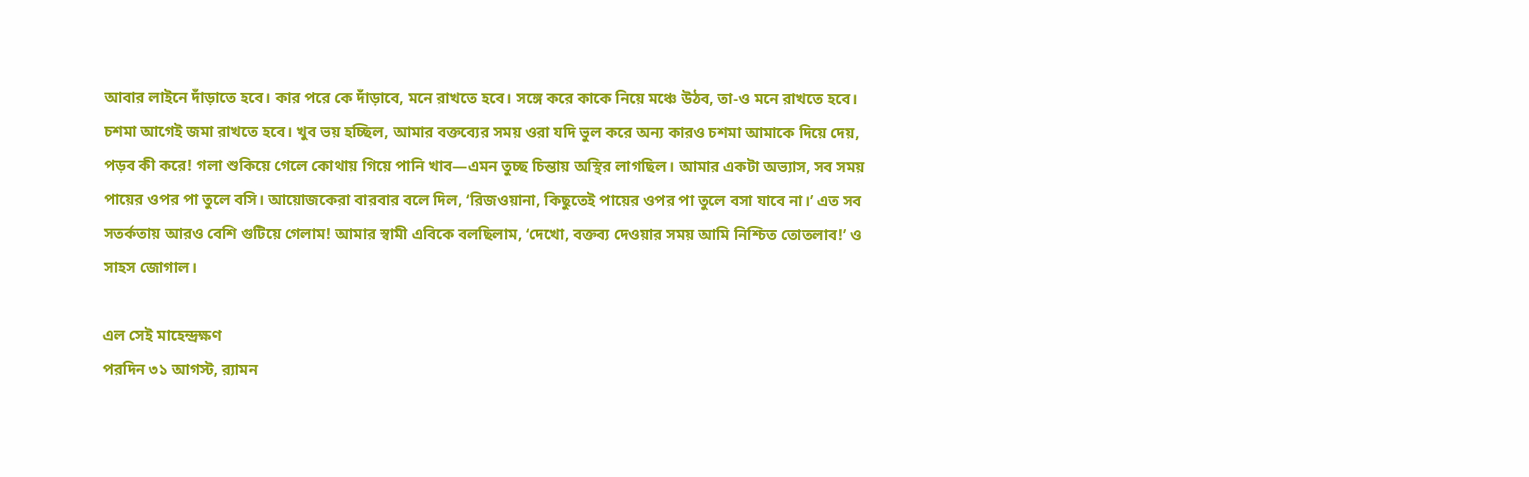আবার লাইনে দাঁড়াতে হবে। কার পরে কে দাঁড়াবে, মনে রাখতে হবে। সঙ্গে করে কাকে নিয়ে মঞ্চে উঠব, তা-ও মনে রাখতে হবে। চশমা আগেই জমা রাখতে হবে। খুব ভয় হচ্ছিল, আমার বক্তব্যের সময় ওরা যদি ভুল করে অন্য কারও চশমা আমাকে দিয়ে দেয়, পড়ব কী করে! গলা শুকিয়ে গেলে কোথায় গিয়ে পানি খাব—এমন তুচ্ছ চিন্তায় অস্থির লাগছিল। আমার একটা অভ্যাস, সব সময় পায়ের ওপর পা তুলে বসি। আয়োজকেরা বারবার বলে দিল, ‘রিজওয়ানা, কিছুতেই পায়ের ওপর পা তুলে বসা যাবে না।’ এত সব সতর্কতায় আরও বেশি গুটিয়ে গেলাম! আমার স্বামী এবিকে বলছিলাম, ‘দেখো, বক্তব্য দেওয়ার সময় আমি নিশ্চিত তোতলাব!’ ও সাহস জোগাল।

এল সেই মাহেন্দ্রক্ষণ
পরদিন ৩১ আগস্ট, র‌্যামন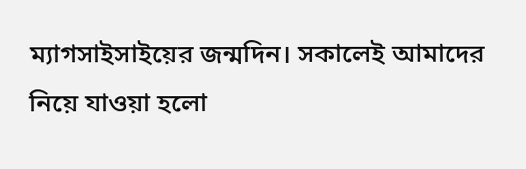ম্যাগসাইসাইয়ের জন্মদিন। সকালেই আমাদের নিয়ে যাওয়া হলো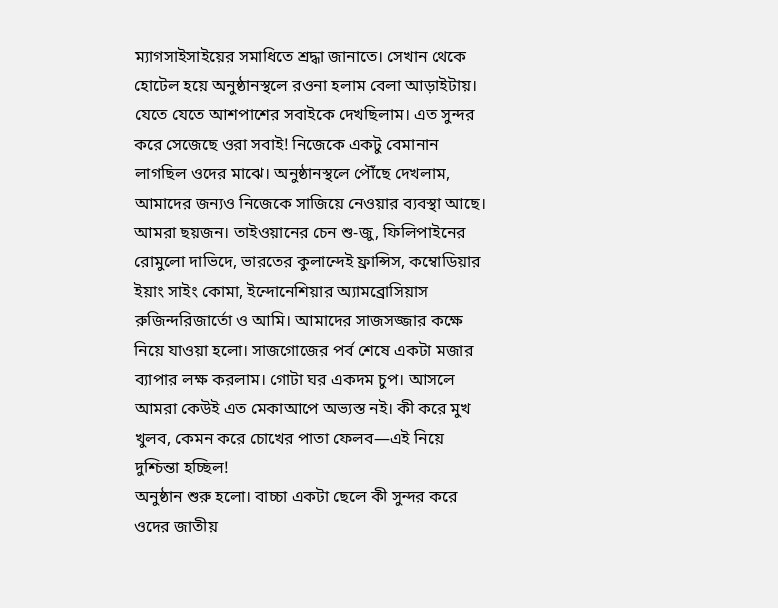ম্যাগসাইসাইয়ের সমাধিতে শ্রদ্ধা জানাতে। সেখান থেকে হোটেল হয়ে অনুষ্ঠানস্থলে রওনা হলাম বেলা আড়াইটায়। যেতে যেতে আশপাশের সবাইকে দেখছিলাম। এত সুন্দর করে সেজেছে ওরা সবাই! নিজেকে একটু বেমানান লাগছিল ওদের মাঝে। অনুষ্ঠানস্থলে পৌঁছে দেখলাম, আমাদের জন্যও নিজেকে সাজিয়ে নেওয়ার ব্যবস্থা আছে। আমরা ছয়জন। তাইওয়ানের চেন শু-জু, ফিলিপাইনের রোমুলো দাভিদে, ভারতের কুলান্দেই ফ্রান্সিস, কম্বোডিয়ার ইয়াং সাইং কোমা, ইন্দোনেশিয়ার অ্যামব্রোসিয়াস রুজিন্দরিজার্তো ও আমি। আমাদের সাজসজ্জার কক্ষে নিয়ে যাওয়া হলো। সাজগোজের পর্ব শেষে একটা মজার ব্যাপার লক্ষ করলাম। গোটা ঘর একদম চুপ। আসলে আমরা কেউই এত মেকাআপে অভ্যস্ত নই। কী করে মুখ খুলব, কেমন করে চোখের পাতা ফেলব—এই নিয়ে দুশ্চিন্তা হচ্ছিল!
অনুষ্ঠান শুরু হলো। বাচ্চা একটা ছেলে কী সুন্দর করে ওদের জাতীয়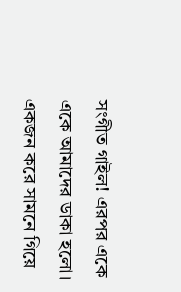সংগীত গাইল! এরপর একে একে আমাদের ডাকা হলো। একজন করে সামনে গিয়ে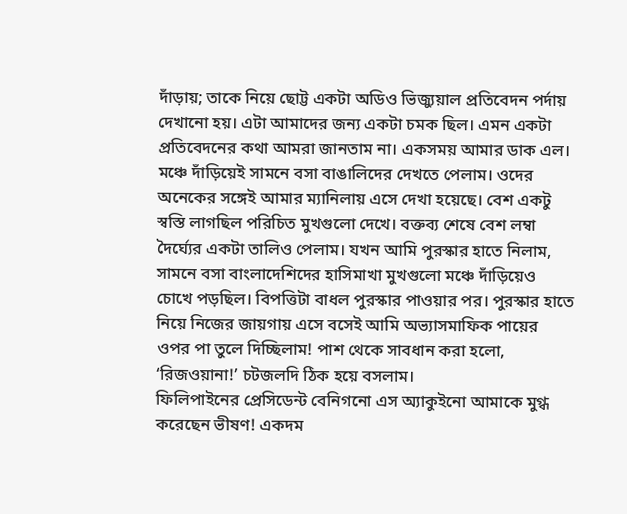দাঁড়ায়; তাকে নিয়ে ছোট্ট একটা অডিও ভিজ্যুয়াল প্রতিবেদন পর্দায় দেখানো হয়। এটা আমাদের জন্য একটা চমক ছিল। এমন একটা প্রতিবেদনের কথা আমরা জানতাম না। একসময় আমার ডাক এল। মঞ্চে দাঁড়িয়েই সামনে বসা বাঙালিদের দেখতে পেলাম। ওদের অনেকের সঙ্গেই আমার ম্যানিলায় এসে দেখা হয়েছে। বেশ একটু স্বস্তি লাগছিল পরিচিত মুখগুলো দেখে। বক্তব্য শেষে বেশ লম্বা দৈর্ঘ্যের একটা তালিও পেলাম। যখন আমি পুরস্কার হাতে নিলাম, সামনে বসা বাংলাদেশিদের হাসিমাখা মুখগুলো মঞ্চে দাঁড়িয়েও চোখে পড়ছিল। বিপত্তিটা বাধল পুরস্কার পাওয়ার পর। পুরস্কার হাতে নিয়ে নিজের জায়গায় এসে বসেই আমি অভ্যাসমাফিক পায়ের ওপর পা তুলে দিচ্ছিলাম! পাশ থেকে সাবধান করা হলো, ‘রিজওয়ানা!’ চটজলদি ঠিক হয়ে বসলাম।
ফিলিপাইনের প্রেসিডেন্ট বেনিগনো এস অ্যাকুইনো আমাকে মুগ্ধ করেছেন ভীষণ! একদম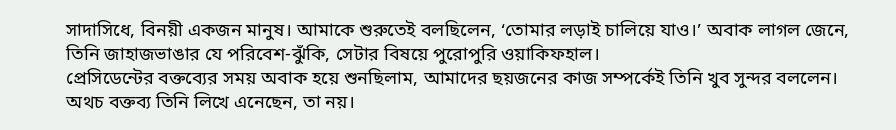সাদাসিধে, বিনয়ী একজন মানুষ। আমাকে শুরুতেই বলছিলেন, ‘তোমার লড়াই চালিয়ে যাও।’ অবাক লাগল জেনে, তিনি জাহাজভাঙার যে পরিবেশ-ঝুঁকি, সেটার বিষয়ে পুরোপুরি ওয়াকিফহাল।
প্রেসিডেন্টের বক্তব্যের সময় অবাক হয়ে শুনছিলাম, আমাদের ছয়জনের কাজ সম্পর্কেই তিনি খুব সুন্দর বললেন। অথচ বক্তব্য তিনি লিখে এনেছেন, তা নয়।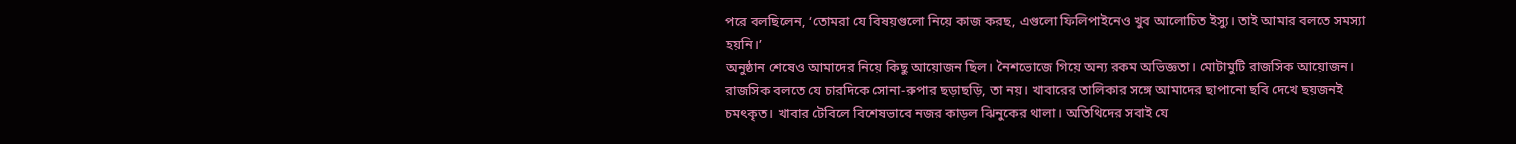পরে বলছিলেন, ‘তোমরা যে বিষয়গুলো নিয়ে কাজ করছ, এগুলো ফিলিপাইনেও খুব আলোচিত ইস্যু। তাই আমার বলতে সমস্যা হয়নি।’
অনুষ্ঠান শেষেও আমাদের নিয়ে কিছু আয়োজন ছিল। নৈশভোজে গিয়ে অন্য রকম অভিজ্ঞতা। মোটামুটি রাজসিক আয়োজন। রাজসিক বলতে যে চারদিকে সোনা-রুপার ছড়াছড়ি, তা নয়। খাবারের তালিকার সঙ্গে আমাদের ছাপানো ছবি দেখে ছয়জনই চমৎকৃত। খাবার টেবিলে বিশেষভাবে নজর কাড়ল ঝিনুকের থালা। অতিথিদের সবাই যে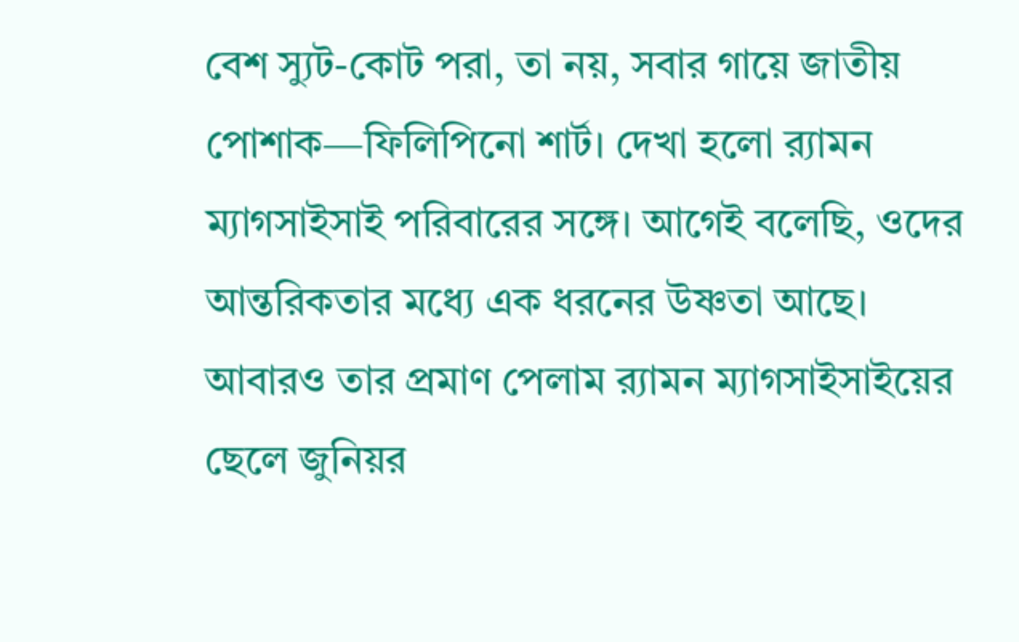বেশ স্যুট-কোট পরা, তা নয়, সবার গায়ে জাতীয় পোশাক—ফিলিপিনো শার্ট। দেখা হলো র‌্যামন ম্যাগসাইসাই পরিবারের সঙ্গে। আগেই বলেছি, ওদের আন্তরিকতার মধ্যে এক ধরনের উষ্ণতা আছে। আবারও তার প্রমাণ পেলাম র‌্যামন ম্যাগসাইসাইয়ের ছেলে জুনিয়র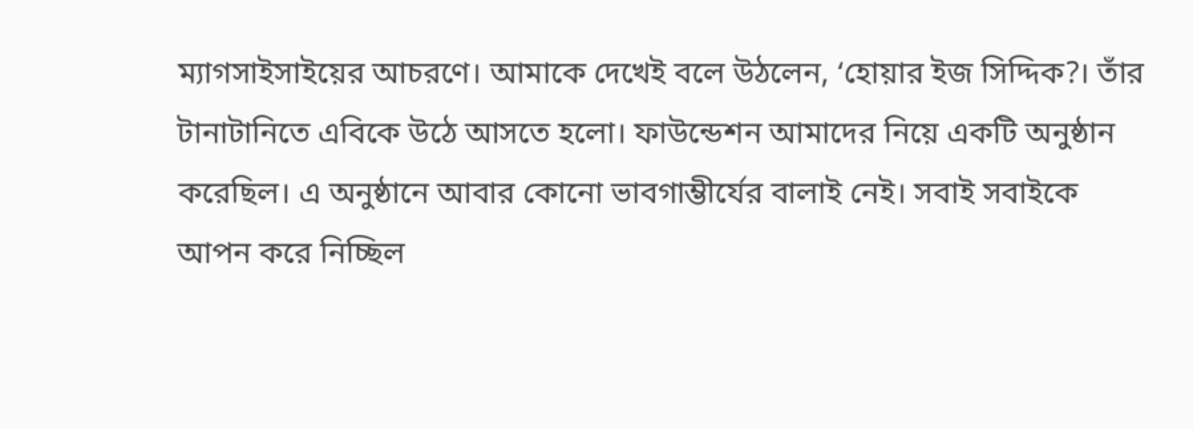ম্যাগসাইসাইয়ের আচরণে। আমাকে দেখেই বলে উঠলেন, ‘হোয়ার ইজ সিদ্দিক?। তাঁর টানাটানিতে এবিকে উঠে আসতে হলো। ফাউন্ডেশন আমাদের নিয়ে একটি অনুষ্ঠান করেছিল। এ অনুষ্ঠানে আবার কোনো ভাবগাম্ভীর্যের বালাই নেই। সবাই সবাইকে আপন করে নিচ্ছিল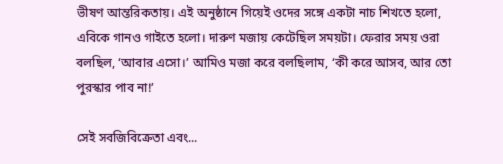ভীষণ আন্তরিকতায়। এই অনুষ্ঠানে গিয়েই ওদের সঙ্গে একটা নাচ শিখতে হলো, এবিকে গানও গাইতে হলো। দারুণ মজায় কেটেছিল সময়টা। ফেরার সময় ওরা বলছিল, ‘আবার এসো।’ আমিও মজা করে বলছিলাম, ‘কী করে আসব, আর তো পুরস্কার পাব না!’

সেই সবজিবিক্রেতা এবং...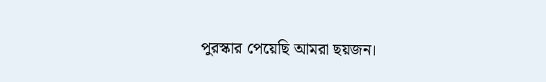পুরস্কার পেয়েছি আমরা ছয়জন।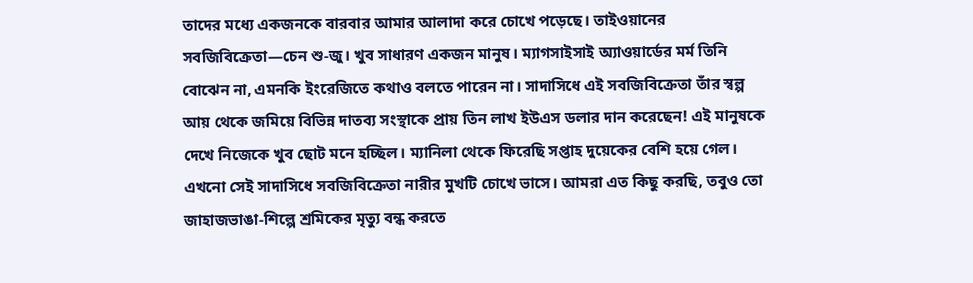তাদের মধ্যে একজনকে বারবার আমার আলাদা করে চোখে পড়েছে। তাইওয়ানের সবজিবিক্রেতা—চেন শু-জু। খুব সাধারণ একজন মানুষ। ম্যাগসাইসাই অ্যাওয়ার্ডের মর্ম তিনি বোঝেন না, এমনকি ইংরেজিতে কথাও বলতে পারেন না। সাদাসিধে এই সবজিবিক্রেতা তাঁর স্বল্প আয় থেকে জমিয়ে বিভিন্ন দাতব্য সংস্থাকে প্রায় তিন লাখ ইউএস ডলার দান করেছেন! এই মানুষকে দেখে নিজেকে খুব ছোট মনে হচ্ছিল। ম্যানিলা থেকে ফিরেছি সপ্তাহ দুয়েকের বেশি হয়ে গেল। এখনো সেই সাদাসিধে সবজিবিক্রেতা নারীর মুখটি চোখে ভাসে। আমরা এত কিছু করছি, তবুও তো জাহাজভাঙা-শিল্পে শ্রমিকের মৃত্যু বন্ধ করতে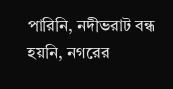পারিনি, নদীভরাট বন্ধ হয়নি, নগরের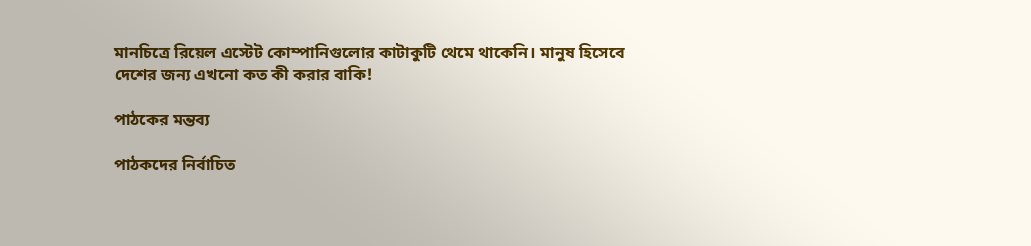মানচিত্রে রিয়েল এস্টেট কোম্পানিগুলোর কাটাকুটি থেমে থাকেনি। মানুষ হিসেবে দেশের জন্য এখনো কত কী করার বাকি!

পাঠকের মন্তব্য

পাঠকদের নির্বাচিত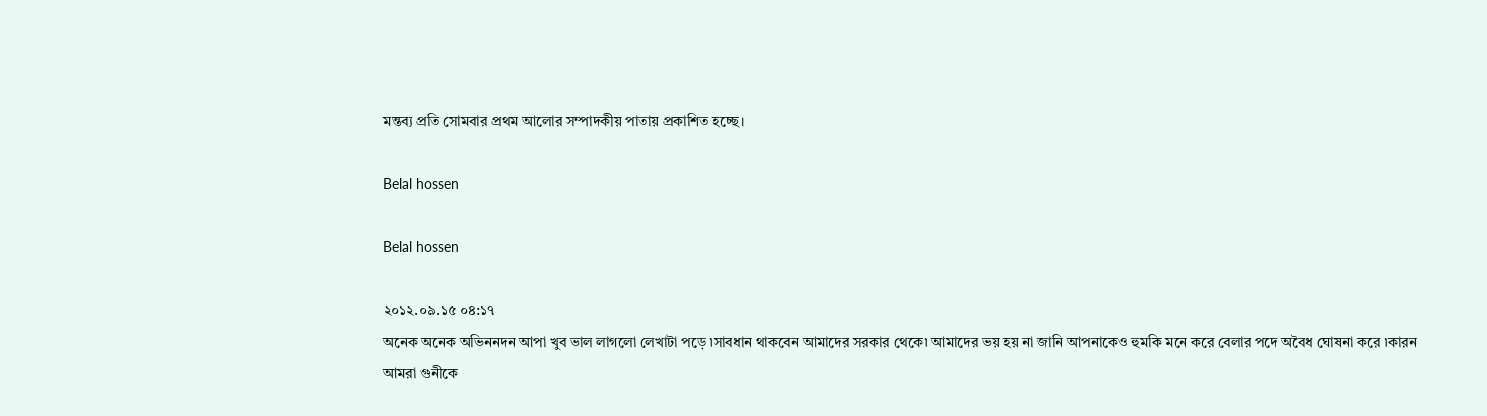মন্তব্য প্রতি সোমবার প্রথম আলোর সম্পাদকীয় পাতায় প্রকাশিত হচ্ছে।

Belal hossen

Belal hossen

২০১২.০৯.১৫ ০৪:১৭
অনেক অনেক অভিননদন আপা খুব ভাল লাগলো লেখাটা পড়ে ৷সাবধান থাকবেন আমাদের সরকার থেকে৷ আমাদের ভয় হয় না জানি আপনাকেও হুমকি মনে করে বেলার পদে অবৈধ ঘোষনা করে ৷কারন আমরা গুনীকে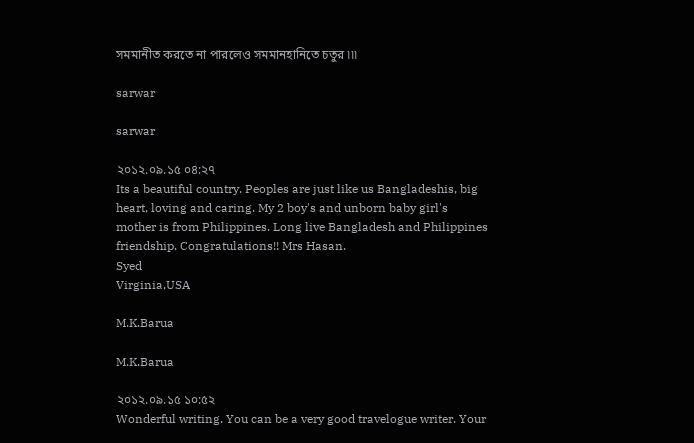সমমানীত করতে না পারলেও সমমানহানিতে চতুর ৷৷৷

sarwar

sarwar

২০১২.০৯.১৫ ০৪:২৭
Its a beautiful country. Peoples are just like us Bangladeshis, big heart, loving and caring. My 2 boy's and unborn baby girl's mother is from Philippines. Long live Bangladesh and Philippines friendship. Congratulations!! Mrs Hasan.
Syed
Virginia,USA

M.K.Barua

M.K.Barua

২০১২.০৯.১৫ ১০:৫২
Wonderful writing. You can be a very good travelogue writer. Your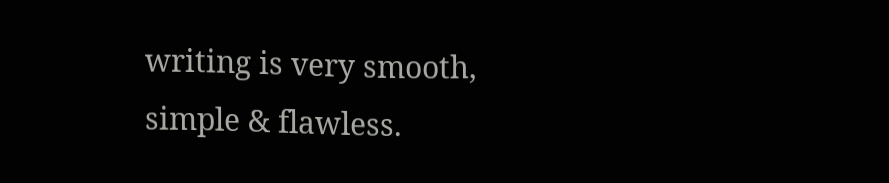writing is very smooth, simple & flawless.